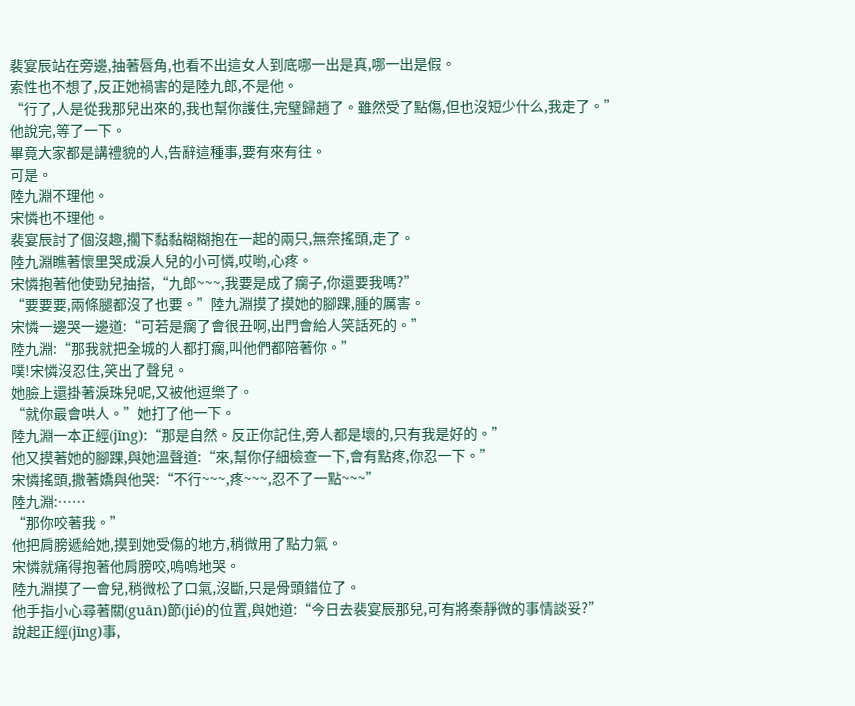裴宴辰站在旁邊,抽著唇角,也看不出這女人到底哪一出是真,哪一出是假。
索性也不想了,反正她禍害的是陸九郎,不是他。
“行了,人是從我那兒出來的,我也幫你護住,完璧歸趙了。雖然受了點傷,但也沒短少什么,我走了。”
他說完,等了一下。
畢竟大家都是講禮貌的人,告辭這種事,要有來有往。
可是。
陸九淵不理他。
宋憐也不理他。
裴宴辰討了個沒趣,擱下黏黏糊糊抱在一起的兩只,無奈搖頭,走了。
陸九淵瞧著懷里哭成淚人兒的小可憐,哎喲,心疼。
宋憐抱著他使勁兒抽搭,“九郎~~~,我要是成了瘸子,你還要我嗎?”
“要要要,兩條腿都沒了也要。”陸九淵摸了摸她的腳踝,腫的厲害。
宋憐一邊哭一邊道:“可若是瘸了會很丑啊,出門會給人笑話死的。”
陸九淵:“那我就把全城的人都打瘸,叫他們都陪著你。”
噗!宋憐沒忍住,笑出了聲兒。
她臉上還掛著淚珠兒呢,又被他逗樂了。
“就你最會哄人。”她打了他一下。
陸九淵一本正經(jīng):“那是自然。反正你記住,旁人都是壞的,只有我是好的。”
他又摸著她的腳踝,與她溫聲道:“來,幫你仔細檢查一下,會有點疼,你忍一下。”
宋憐搖頭,撒著嬌與他哭:“不行~~~,疼~~~,忍不了一點~~~”
陸九淵:……
“那你咬著我。”
他把肩膀遞給她,摸到她受傷的地方,稍微用了點力氣。
宋憐就痛得抱著他肩膀咬,嗚嗚地哭。
陸九淵摸了一會兒,稍微松了口氣,沒斷,只是骨頭錯位了。
他手指小心尋著關(guān)節(jié)的位置,與她道:“今日去裴宴辰那兒,可有將秦靜微的事情談妥?”
說起正經(jīng)事,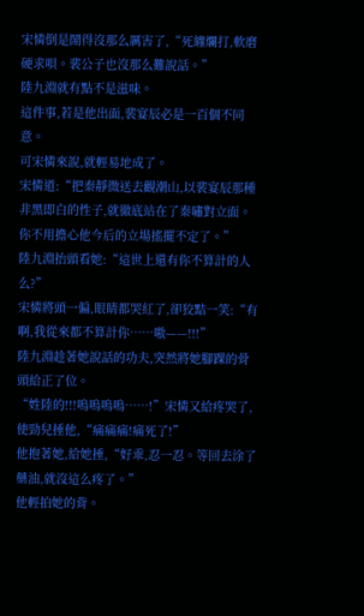宋憐倒是鬧得沒那么厲害了,“死纏爛打,軟磨硬求唄。裴公子也沒那么難說話。”
陸九淵就有點不是滋味。
這件事,若是他出面,裴宴辰必是一百個不同意。
可宋憐來說,就輕易地成了。
宋憐道:“把秦靜微送去觀潮山,以裴宴辰那種非黑即白的性子,就徹底站在了秦嘯對立面。你不用擔心他今后的立場搖擺不定了。”
陸九淵抬頭看她:“這世上還有你不算計的人么?”
宋憐將頭一偏,眼睛都哭紅了,卻狡黠一笑:“有啊,我從來都不算計你……嗷——!!!”
陸九淵趁著她說話的功夫,突然將她腳踝的骨頭給正了位。
“姓陸的!!!嗚嗚嗚嗚……!”宋憐又給疼哭了,使勁兒捶他,“痛痛痛!痛死了!”
他抱著她,給她捶,“好乖,忍一忍。等回去涂了藥油,就沒這么疼了。”
他輕拍她的背。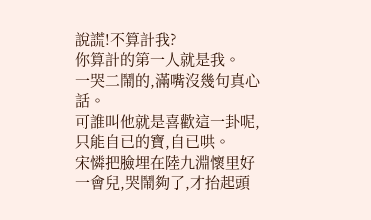說謊!不算計我?
你算計的第一人就是我。
一哭二鬧的,滿嘴沒幾句真心話。
可誰叫他就是喜歡這一卦呢,只能自已的寶,自已哄。
宋憐把臉埋在陸九淵懷里好一會兒,哭鬧夠了,才抬起頭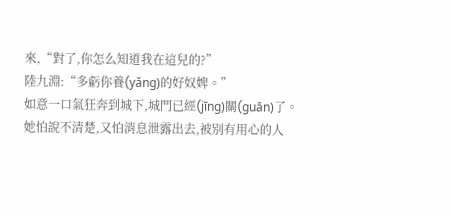來,“對了,你怎么知道我在這兒的?”
陸九淵:“多虧你養(yǎng)的好奴婢。”
如意一口氣狂奔到城下,城門已經(jīng)關(guān)了。
她怕說不清楚,又怕消息泄露出去,被別有用心的人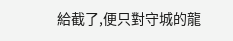給截了,便只對守城的龍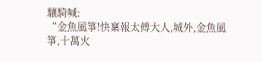驤騎喊:
“金魚風箏!快稟報太傅大人,城外,金魚風箏,十萬火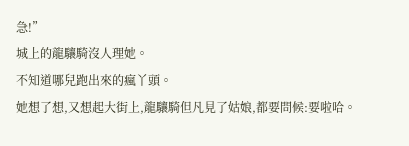急!”
城上的龍驤騎沒人理她。
不知道哪兒跑出來的瘋丫頭。
她想了想,又想起大街上,龍驤騎但凡見了姑娘,都要問候:要啦哈。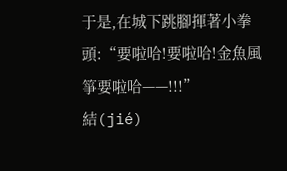于是,在城下跳腳揮著小拳頭:“要啦哈!要啦哈!金魚風箏要啦哈——!!!”
結(jié)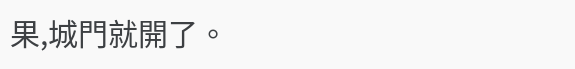果,城門就開了。